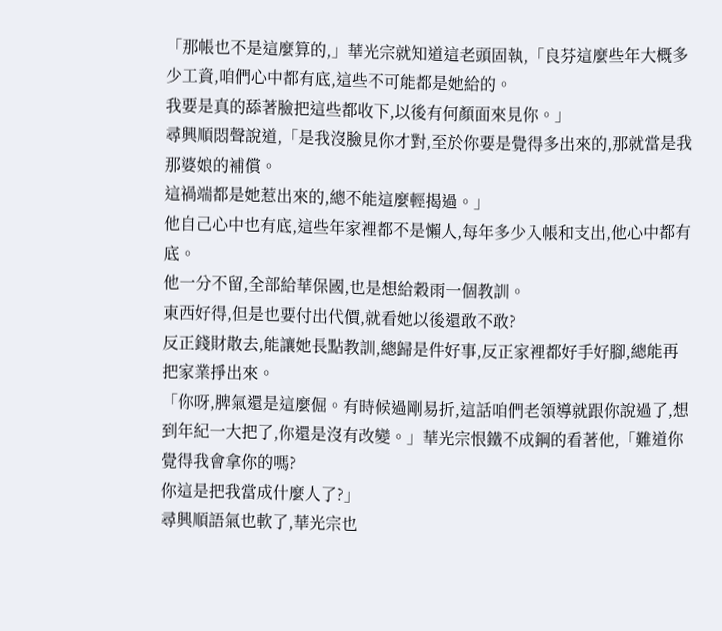「那帳也不是這麼算的,」華光宗就知道這老頭固執,「良芬這麼些年大概多少工資,咱們心中都有底,這些不可能都是她給的。
我要是真的舔著臉把這些都收下,以後有何顏面來見你。」
尋興順悶聲說道,「是我沒臉見你才對,至於你要是覺得多出來的,那就當是我那婆娘的補償。
這禍端都是她惹出來的,總不能這麼輕揭過。」
他自己心中也有底,這些年家裡都不是懶人,每年多少入帳和支出,他心中都有底。
他一分不留,全部給華保國,也是想給穀雨一個教訓。
東西好得,但是也要付出代價,就看她以後還敢不敢?
反正錢財散去,能讓她長點教訓,總歸是件好事,反正家裡都好手好腳,總能再把家業掙出來。
「你呀,脾氣還是這麼倔。有時候過剛易折,這話咱們老領導就跟你說過了,想到年紀一大把了,你還是沒有改變。」華光宗恨鐵不成鋼的看著他,「難道你覺得我會拿你的嗎?
你這是把我當成什麼人了?」
尋興順語氣也軟了,華光宗也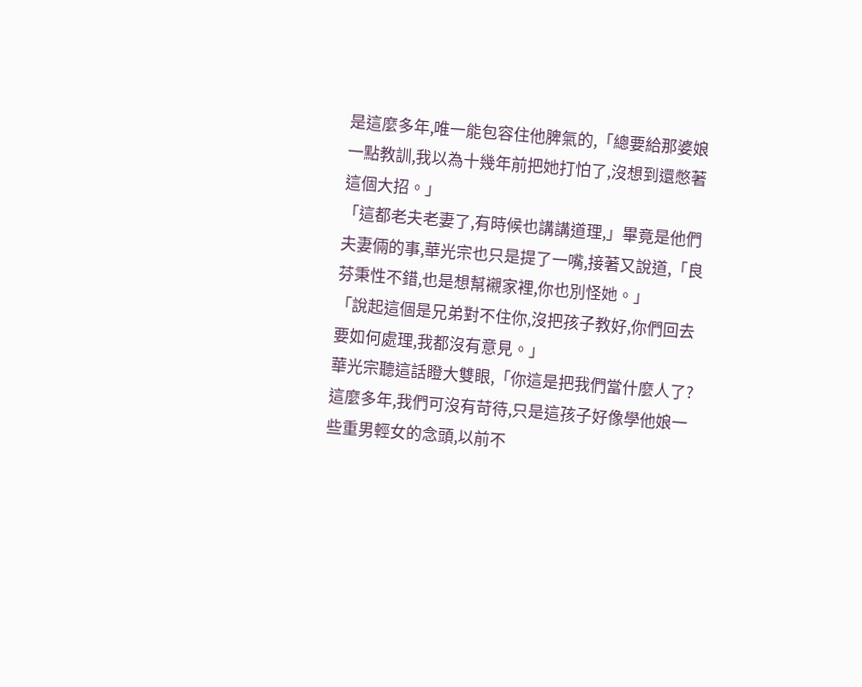是這麼多年,唯一能包容住他脾氣的,「總要給那婆娘一點教訓,我以為十幾年前把她打怕了,沒想到還憋著這個大招。」
「這都老夫老妻了,有時候也講講道理,」畢竟是他們夫妻倆的事,華光宗也只是提了一嘴,接著又說道,「良芬秉性不錯,也是想幫襯家裡,你也別怪她。」
「說起這個是兄弟對不住你,沒把孩子教好,你們回去要如何處理,我都沒有意見。」
華光宗聽這話瞪大雙眼,「你這是把我們當什麼人了?這麼多年,我們可沒有苛待,只是這孩子好像學他娘一些重男輕女的念頭,以前不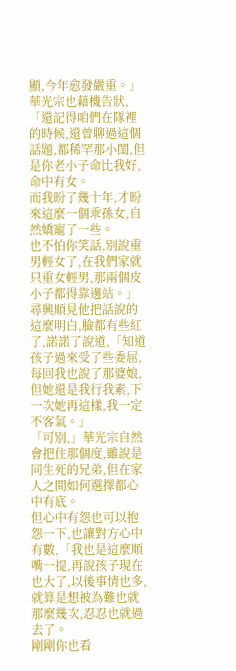顯,今年愈發嚴重。」
華光宗也藉機告狀,「還記得咱們在隊裡的時候,還曾聊過這個話題,都稀罕那小閨,但是你老小子命比我好,命中有女。
而我盼了幾十年,才盼來這麼一個乖孫女,自然嬌寵了一些。
也不怕你笑話,別說重男輕女了,在我們家就只重女輕男,那兩個皮小子都得靠邊站。」
尋興順見他把話說的這麼明白,臉都有些紅了,諾諾了說道,「知道孩子過來受了些委屈,每回我也說了那婆娘,但她還是我行我素,下一次她再這樣,我一定不客氣。」
「可別,」華光宗自然會把住那個度,雖說是同生死的兄弟,但在家人之間如何選擇都心中有底。
但心中有怨也可以抱怨一下,也讓對方心中有數,「我也是這麼順嘴一提,再說孩子現在也大了,以後事情也多,就算是想被為難也就那麼幾次,忍忍也就過去了。
剛剛你也看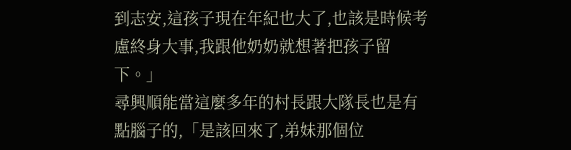到志安,這孩子現在年紀也大了,也該是時候考慮終身大事,我跟他奶奶就想著把孩子留下。」
尋興順能當這麼多年的村長跟大隊長也是有點腦子的,「是該回來了,弟妹那個位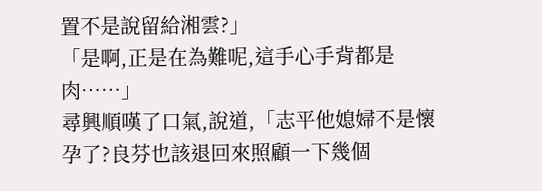置不是說留給湘雲?」
「是啊,正是在為難呢,這手心手背都是肉……」
尋興順嘆了口氣,說道,「志平他媳婦不是懷孕了?良芬也該退回來照顧一下幾個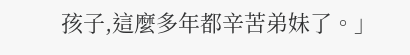孩子,這麼多年都辛苦弟妹了。」